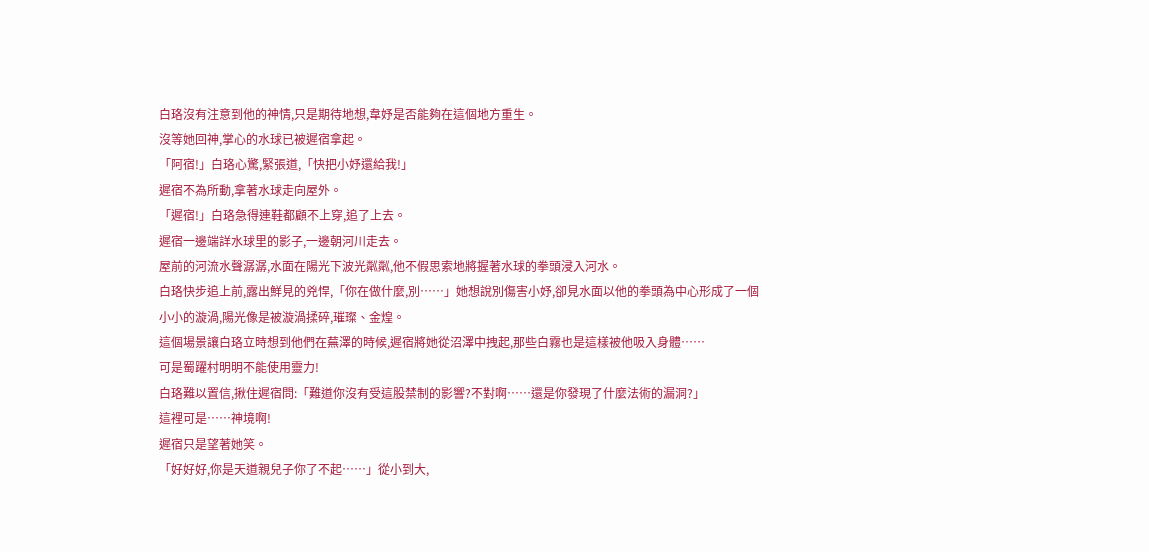白珞沒有注意到他的神情,只是期待地想,韋妤是否能夠在這個地方重生。
沒等她回神,掌心的水球已被遲宿拿起。
「阿宿!」白珞心驚,緊張道,「快把小妤還給我!」
遲宿不為所動,拿著水球走向屋外。
「遲宿!」白珞急得連鞋都顧不上穿,追了上去。
遲宿一邊端詳水球里的影子,一邊朝河川走去。
屋前的河流水聲潺潺,水面在陽光下波光粼粼,他不假思索地將握著水球的拳頭浸入河水。
白珞快步追上前,露出鮮見的兇悍,「你在做什麼,別……」她想說別傷害小妤,卻見水面以他的拳頭為中心形成了一個小小的漩渦,陽光像是被漩渦揉碎,璀璨、金煌。
這個場景讓白珞立時想到他們在蕪澤的時候,遲宿將她從沼澤中拽起,那些白霧也是這樣被他吸入身體……
可是蜀躍村明明不能使用靈力!
白珞難以置信,揪住遲宿問:「難道你沒有受這股禁制的影響?不對啊……還是你發現了什麼法術的漏洞?」
這裡可是……神境啊!
遲宿只是望著她笑。
「好好好,你是天道親兒子你了不起……」從小到大,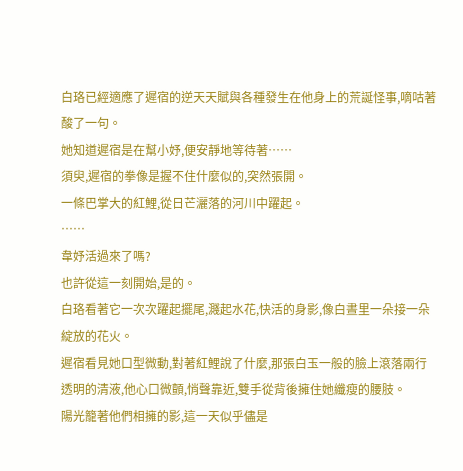白珞已經適應了遲宿的逆天天賦與各種發生在他身上的荒誕怪事,嘀咕著酸了一句。
她知道遲宿是在幫小妤,便安靜地等待著……
須臾,遲宿的拳像是握不住什麼似的,突然張開。
一條巴掌大的紅鯉,從日芒灑落的河川中躍起。
……
韋妤活過來了嗎?
也許從這一刻開始,是的。
白珞看著它一次次躍起擺尾,濺起水花,快活的身影,像白晝里一朵接一朵綻放的花火。
遲宿看見她口型微動,對著紅鯉說了什麼,那張白玉一般的臉上滾落兩行透明的清液,他心口微顫,悄聲靠近,雙手從背後擁住她纖瘦的腰肢。
陽光籠著他們相擁的影,這一天似乎儘是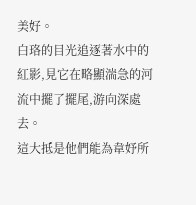美好。
白珞的目光追逐著水中的紅影,見它在略顯湍急的河流中擺了擺尾,游向深處去。
這大抵是他們能為韋妤所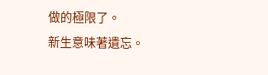做的極限了。
新生意味著遺忘。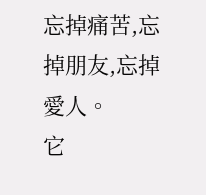忘掉痛苦,忘掉朋友,忘掉愛人。
它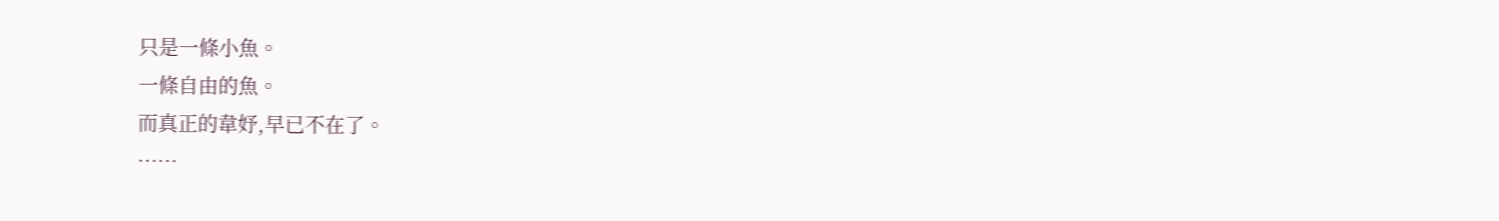只是一條小魚。
一條自由的魚。
而真正的韋妤,早已不在了。
……